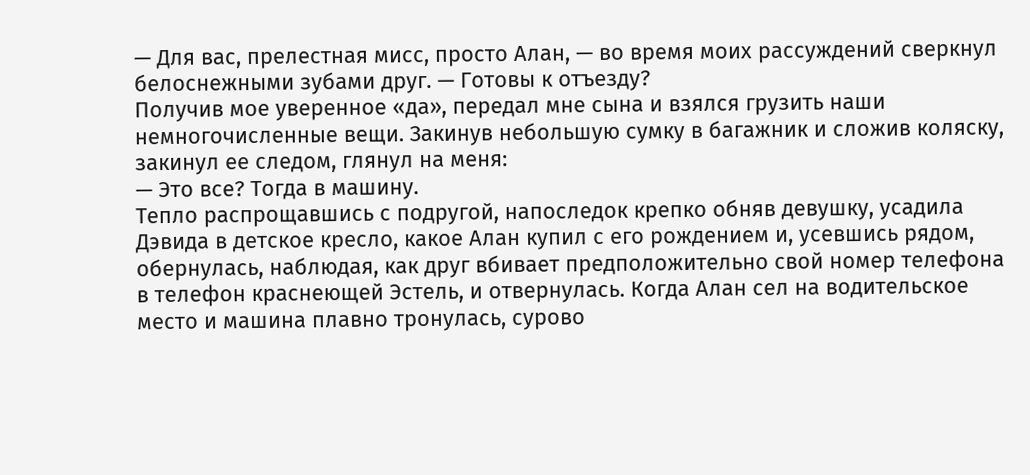— Для вас, прелестная мисс, просто Алан, — во время моих рассуждений сверкнул белоснежными зубами друг. — Готовы к отъезду?
Получив мое уверенное «да», передал мне сына и взялся грузить наши немногочисленные вещи. Закинув небольшую сумку в багажник и сложив коляску, закинул ее следом, глянул на меня:
— Это все? Тогда в машину.
Тепло распрощавшись с подругой, напоследок крепко обняв девушку, усадила Дэвида в детское кресло, какое Алан купил с его рождением и, усевшись рядом, обернулась, наблюдая, как друг вбивает предположительно свой номер телефона в телефон краснеющей Эстель, и отвернулась. Когда Алан сел на водительское место и машина плавно тронулась, сурово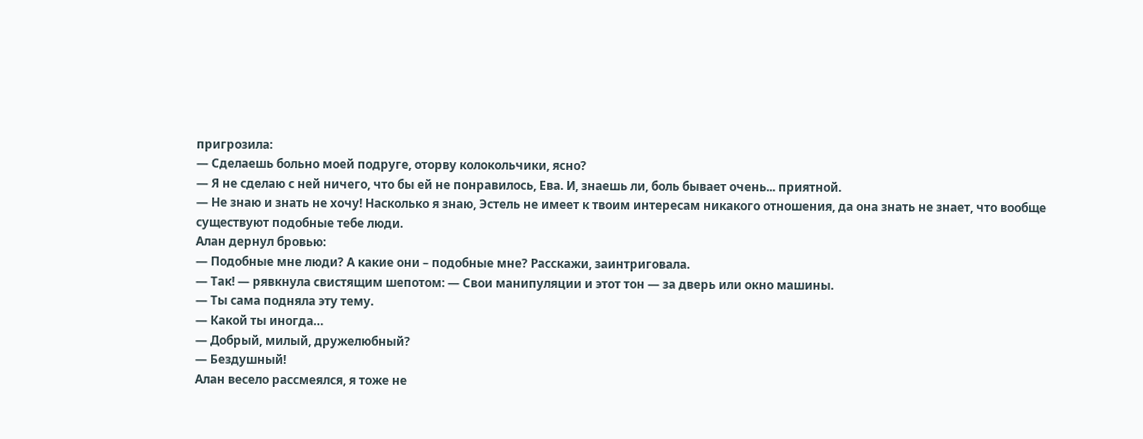пригрозила:
— Сделаешь больно моей подруге, оторву колокольчики, ясно?
— Я не сделаю с ней ничего, что бы ей не понравилось, Ева. И, знаешь ли, боль бывает очень... приятной.
— Не знаю и знать не хочу! Насколько я знаю, Эстель не имеет к твоим интересам никакого отношения, да она знать не знает, что вообще существуют подобные тебе люди.
Алан дернул бровью:
— Подобные мне люди? А какие они – подобные мне? Расскажи, заинтриговала.
— Так! — рявкнула свистящим шепотом: — Свои манипуляции и этот тон ― за дверь или окно машины.
— Ты сама подняла эту тему.
— Какой ты иногда…
— Добрый, милый, дружелюбный?
— Бездушный!
Алан весело рассмеялся, я тоже не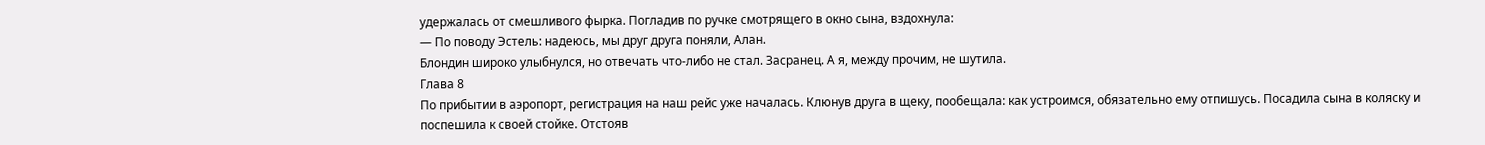удержалась от смешливого фырка. Погладив по ручке смотрящего в окно сына, вздохнула:
— По поводу Эстель: надеюсь, мы друг друга поняли, Алан.
Блондин широко улыбнулся, но отвечать что-либо не стал. Засранец. А я, между прочим, не шутила.
Глава 8
По прибытии в аэропорт, регистрация на наш рейс уже началась. Клюнув друга в щеку, пообещала: как устроимся, обязательно ему отпишусь. Посадила сына в коляску и поспешила к своей стойке. Отстояв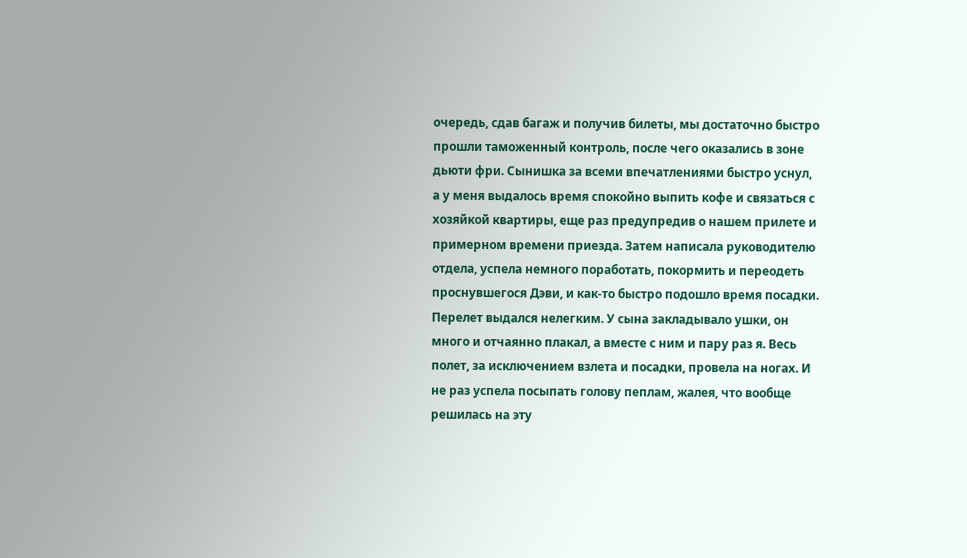очередь, сдав багаж и получив билеты, мы достаточно быстро прошли таможенный контроль, после чего оказались в зоне дьюти фри. Сынишка за всеми впечатлениями быстро уснул, а у меня выдалось время спокойно выпить кофе и связаться с хозяйкой квартиры, еще раз предупредив о нашем прилете и примерном времени приезда. Затем написала руководителю отдела, успела немного поработать, покормить и переодеть проснувшегося Дэви, и как-то быстро подошло время посадки.
Перелет выдался нелегким. У сына закладывало ушки, он много и отчаянно плакал, а вместе с ним и пару раз я. Весь полет, за исключением взлета и посадки, провела на ногах. И не раз успела посыпать голову пеплам, жалея, что вообще решилась на эту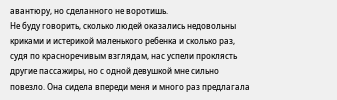авантюру, но сделанного не воротишь.
Не буду говорить, сколько людей оказались недовольны криками и истерикой маленького ребенка и сколько раз, судя по красноречивым взглядам, нас успели проклясть другие пассажиры, но с одной девушкой мне сильно повезло. Она сидела впереди меня и много раз предлагала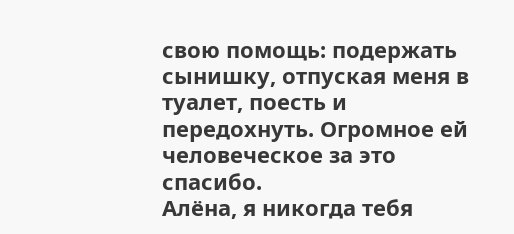свою помощь: подержать сынишку, отпуская меня в туалет, поесть и передохнуть. Огромное ей человеческое за это спасибо.
Алёна, я никогда тебя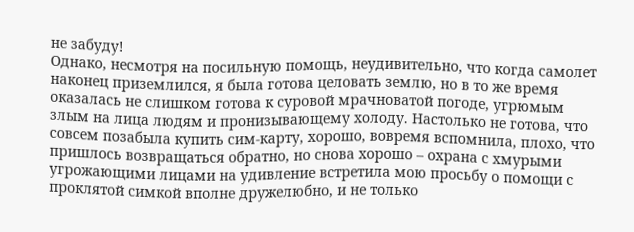не забуду!
Однако, несмотря на посильную помощь, неудивительно, что когда самолет наконец приземлился, я была готова целовать землю, но в то же время оказалась не слишком готова к суровой мрачноватой погоде, угрюмым злым на лица людям и пронизывающему холоду. Настолько не готова, что совсем позабыла купить сим-карту, хорошо, вовремя вспомнила, плохо, что пришлось возвращаться обратно, но снова хорошо – охрана с хмурыми угрожающими лицами на удивление встретила мою просьбу о помощи с проклятой симкой вполне дружелюбно, и не только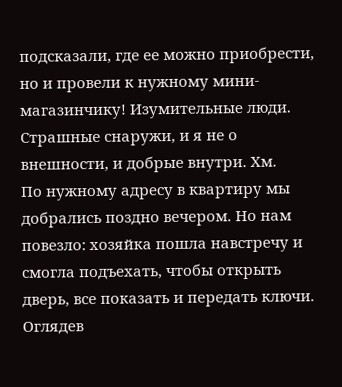подсказали, где ее можно приобрести, но и провели к нужному мини-магазинчику! Изумительные люди. Страшные снаружи, и я не о внешности, и добрые внутри. Хм.
По нужному адресу в квартиру мы добрались поздно вечером. Но нам повезло: хозяйка пошла навстречу и смогла подъехать, чтобы открыть дверь, все показать и передать ключи. Оглядев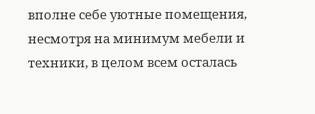вполне себе уютные помещения, несмотря на минимум мебели и техники, в целом всем осталась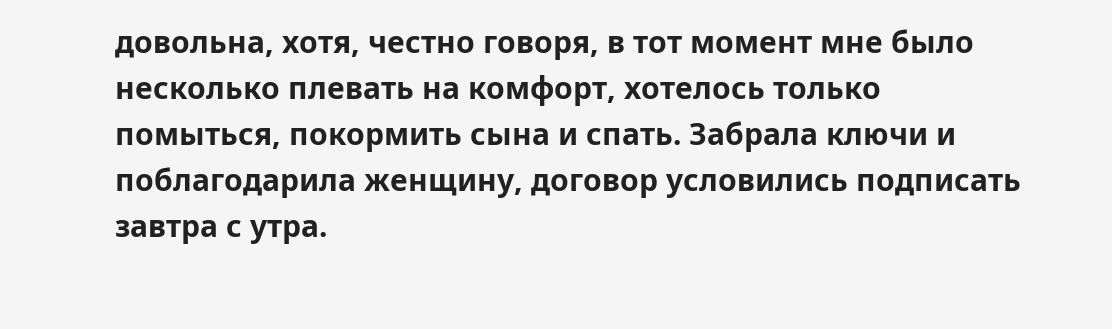довольна, хотя, честно говоря, в тот момент мне было несколько плевать на комфорт, хотелось только помыться, покормить сына и спать. Забрала ключи и поблагодарила женщину, договор условились подписать завтра с утра.